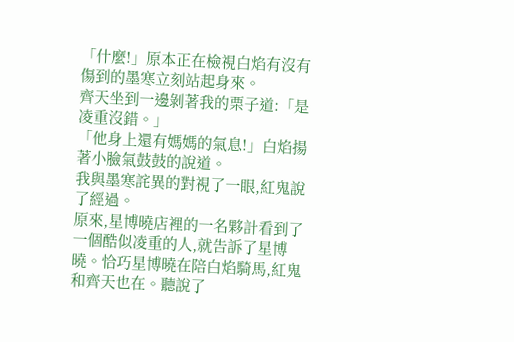「什麼!」原本正在檢視白焰有沒有傷到的墨寒立刻站起身來。
齊天坐到一邊剝著我的栗子道:「是凌重沒錯。」
「他身上還有媽媽的氣息!」白焰揚著小臉氣鼓鼓的說道。
我與墨寒詫異的對視了一眼,紅鬼說了經過。
原來,星博曉店裡的一名夥計看到了一個酷似凌重的人,就告訴了星博曉。恰巧星博曉在陪白焰騎馬,紅鬼和齊天也在。聽說了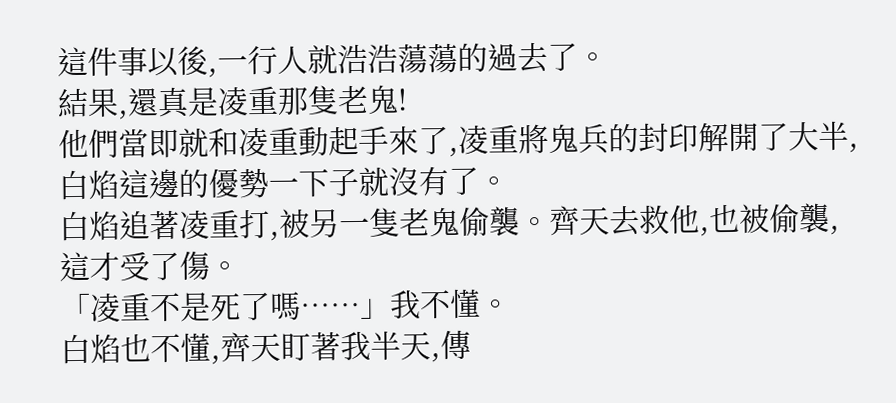這件事以後,一行人就浩浩蕩蕩的過去了。
結果,還真是凌重那隻老鬼!
他們當即就和凌重動起手來了,凌重將鬼兵的封印解開了大半,白焰這邊的優勢一下子就沒有了。
白焰追著凌重打,被另一隻老鬼偷襲。齊天去救他,也被偷襲,這才受了傷。
「凌重不是死了嗎……」我不懂。
白焰也不懂,齊天盯著我半天,傳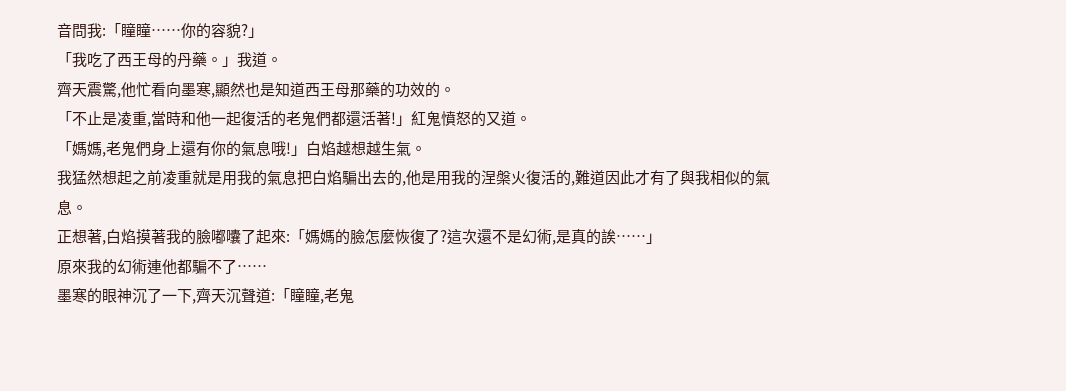音問我:「瞳瞳……你的容貌?」
「我吃了西王母的丹藥。」我道。
齊天震驚,他忙看向墨寒,顯然也是知道西王母那藥的功效的。
「不止是凌重,當時和他一起復活的老鬼們都還活著!」紅鬼憤怒的又道。
「媽媽,老鬼們身上還有你的氣息哦!」白焰越想越生氣。
我猛然想起之前凌重就是用我的氣息把白焰騙出去的,他是用我的涅槃火復活的,難道因此才有了與我相似的氣息。
正想著,白焰摸著我的臉嘟囔了起來:「媽媽的臉怎麼恢復了?這次還不是幻術,是真的誒……」
原來我的幻術連他都騙不了……
墨寒的眼神沉了一下,齊天沉聲道:「瞳瞳,老鬼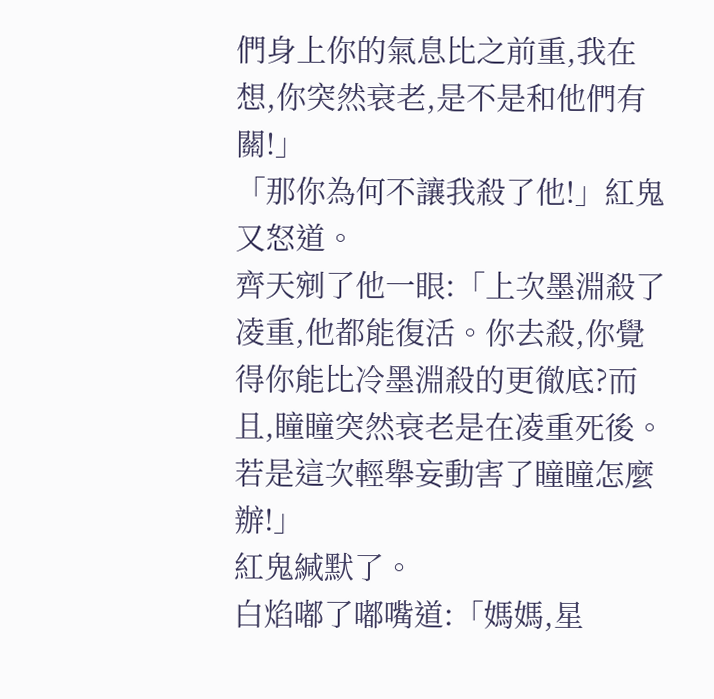們身上你的氣息比之前重,我在想,你突然衰老,是不是和他們有關!」
「那你為何不讓我殺了他!」紅鬼又怒道。
齊天剜了他一眼:「上次墨淵殺了凌重,他都能復活。你去殺,你覺得你能比冷墨淵殺的更徹底?而且,瞳瞳突然衰老是在凌重死後。若是這次輕舉妄動害了瞳瞳怎麼辦!」
紅鬼緘默了。
白焰嘟了嘟嘴道:「媽媽,星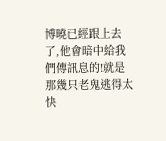博曉已經跟上去了,他會暗中給我們傳訊息的!就是那幾只老鬼逃得太快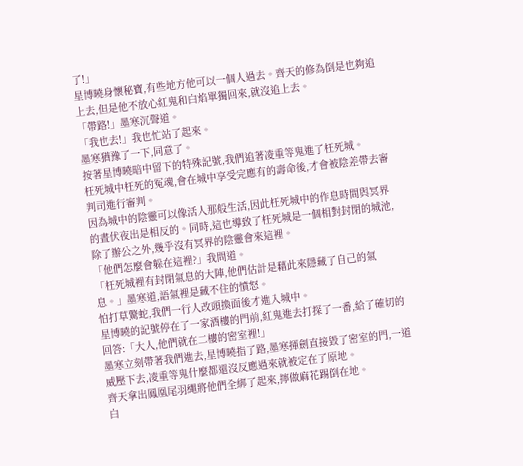了!」
星博曉身懷秘寶,有些地方他可以一個人過去。齊天的修為倒是也夠追上去,但是他不放心紅鬼和白焰單獨回來,就沒追上去。
「帶路!」墨寒沉聲道。
「我也去!」我也忙站了起來。
墨寒猶豫了一下,同意了。
按著星博曉暗中留下的特殊記號,我們追著凌重等鬼進了枉死城。
枉死城中枉死的冤魂,會在城中享受完應有的壽命後,才會被陰差帶去審判司進行審判。
因為城中的陰靈可以像活人那般生活,因此枉死城中的作息時間與冥界的晝伏夜出是相反的。同時,這也導致了枉死城是一個相對封閉的城池,除了辦公之外,幾乎沒有冥界的陰靈會來這裡。
「他們怎麼會躲在這裡?」我問道。
「枉死城裡有封閉氣息的大陣,他們估計是藉此來隱藏了自己的氣息。」墨寒道,語氣裡是藏不住的憤怒。
怕打草驚蛇,我們一行人改頭換面後才進入城中。
星博曉的記號停在了一家酒樓的門前,紅鬼進去打探了一番,給了確切的回答:「大人,他們就在二樓的密室裡!」
墨寒立刻帶著我們進去,星博曉指了路,墨寒揮劍直接毀了密室的門,一道威壓下去,凌重等鬼什麼都還沒反應過來就被定在了原地。
齊天拿出鳳凰尾羽繩將他們全綁了起來,擰做麻花踢倒在地。
白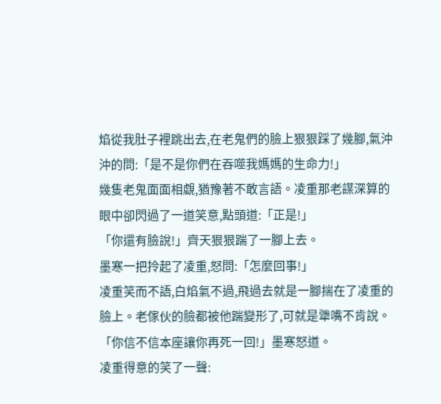焰從我肚子裡跳出去,在老鬼們的臉上狠狠踩了幾腳,氣沖沖的問:「是不是你們在吞噬我媽媽的生命力!」
幾隻老鬼面面相覷,猶豫著不敢言語。凌重那老謀深算的眼中卻閃過了一道笑意,點頭道:「正是!」
「你還有臉說!」齊天狠狠踹了一腳上去。
墨寒一把拎起了凌重,怒問:「怎麼回事!」
凌重笑而不語,白焰氣不過,飛過去就是一腳揣在了凌重的臉上。老傢伙的臉都被他踹變形了,可就是犟嘴不肯說。
「你信不信本座讓你再死一回!」墨寒怒道。
凌重得意的笑了一聲: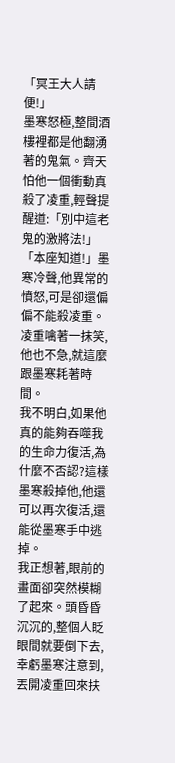「冥王大人請便!」
墨寒怒極,整間酒樓裡都是他翻湧著的鬼氣。齊天怕他一個衝動真殺了凌重,輕聲提醒道:「別中這老鬼的激將法!」
「本座知道!」墨寒冷聲,他異常的憤怒,可是卻還偏偏不能殺凌重。
凌重噙著一抹笑,他也不急,就這麼跟墨寒耗著時間。
我不明白,如果他真的能夠吞噬我的生命力復活,為什麼不否認?這樣墨寒殺掉他,他還可以再次復活,還能從墨寒手中逃掉。
我正想著,眼前的畫面卻突然模糊了起來。頭昏昏沉沉的,整個人眨眼間就要倒下去,幸虧墨寒注意到,丟開凌重回來扶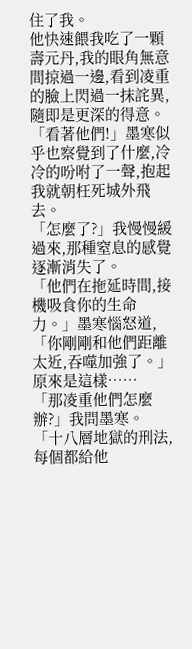住了我。
他快速餵我吃了一顆壽元丹,我的眼角無意間掠過一邊,看到凌重的臉上閃過一抹詫異,隨即是更深的得意。
「看著他們!」墨寒似乎也察覺到了什麼,冷冷的吩咐了一聲,抱起我就朝枉死城外飛去。
「怎麼了?」我慢慢緩過來,那種窒息的感覺逐漸消失了。
「他們在拖延時間,接機吸食你的生命力。」墨寒惱怒道,「你剛剛和他們距離太近,吞噬加強了。」
原來是這樣……
「那凌重他們怎麼辦?」我問墨寒。
「十八層地獄的刑法,每個都給他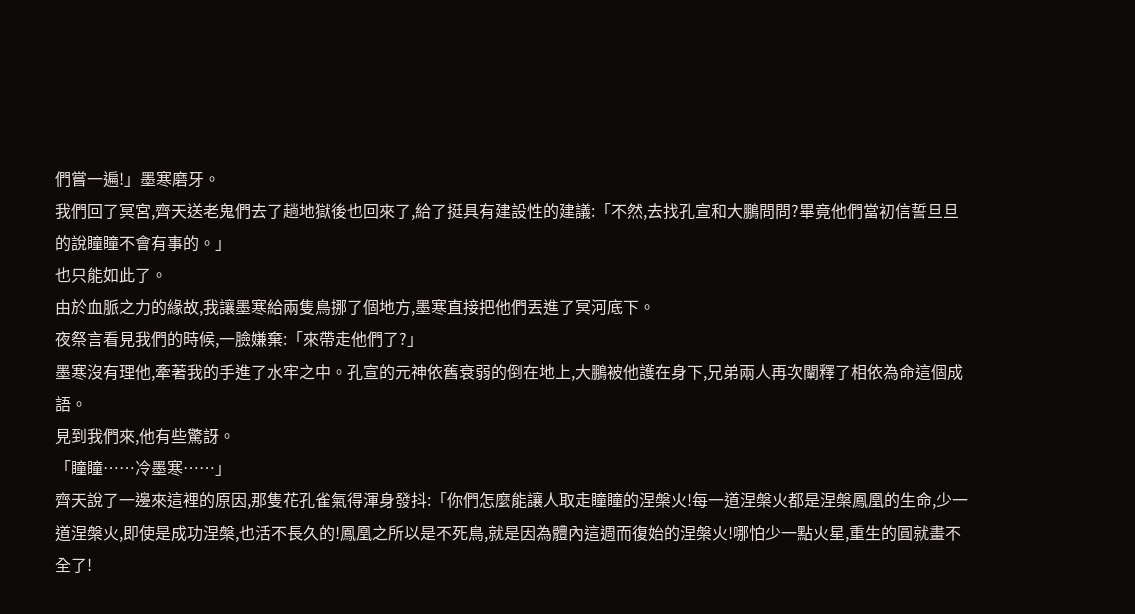們嘗一遍!」墨寒磨牙。
我們回了冥宮,齊天送老鬼們去了趟地獄後也回來了,給了挺具有建設性的建議:「不然,去找孔宣和大鵬問問?畢竟他們當初信誓旦旦的說瞳瞳不會有事的。」
也只能如此了。
由於血脈之力的緣故,我讓墨寒給兩隻鳥挪了個地方,墨寒直接把他們丟進了冥河底下。
夜祭言看見我們的時候,一臉嫌棄:「來帶走他們了?」
墨寒沒有理他,牽著我的手進了水牢之中。孔宣的元神依舊衰弱的倒在地上,大鵬被他護在身下,兄弟兩人再次闡釋了相依為命這個成語。
見到我們來,他有些驚訝。
「瞳瞳……冷墨寒……」
齊天說了一邊來這裡的原因,那隻花孔雀氣得渾身發抖:「你們怎麼能讓人取走瞳瞳的涅槃火!每一道涅槃火都是涅槃鳳凰的生命,少一道涅槃火,即使是成功涅槃,也活不長久的!鳳凰之所以是不死鳥,就是因為體內這週而復始的涅槃火!哪怕少一點火星,重生的圓就畫不全了!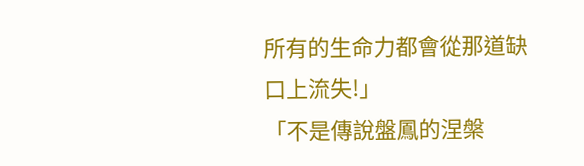所有的生命力都會從那道缺口上流失!」
「不是傳說盤鳳的涅槃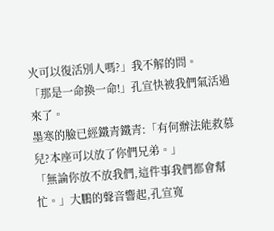火可以復活別人嗎?」我不解的問。
「那是一命換一命!」孔宣快被我們氣活過來了。
墨寒的臉已經鐵青鐵青:「有何辦法能救慕兒?本座可以放了你們兄弟。」
「無論你放不放我們,這件事我們都會幫忙。」大鵬的聲音響起,孔宣寬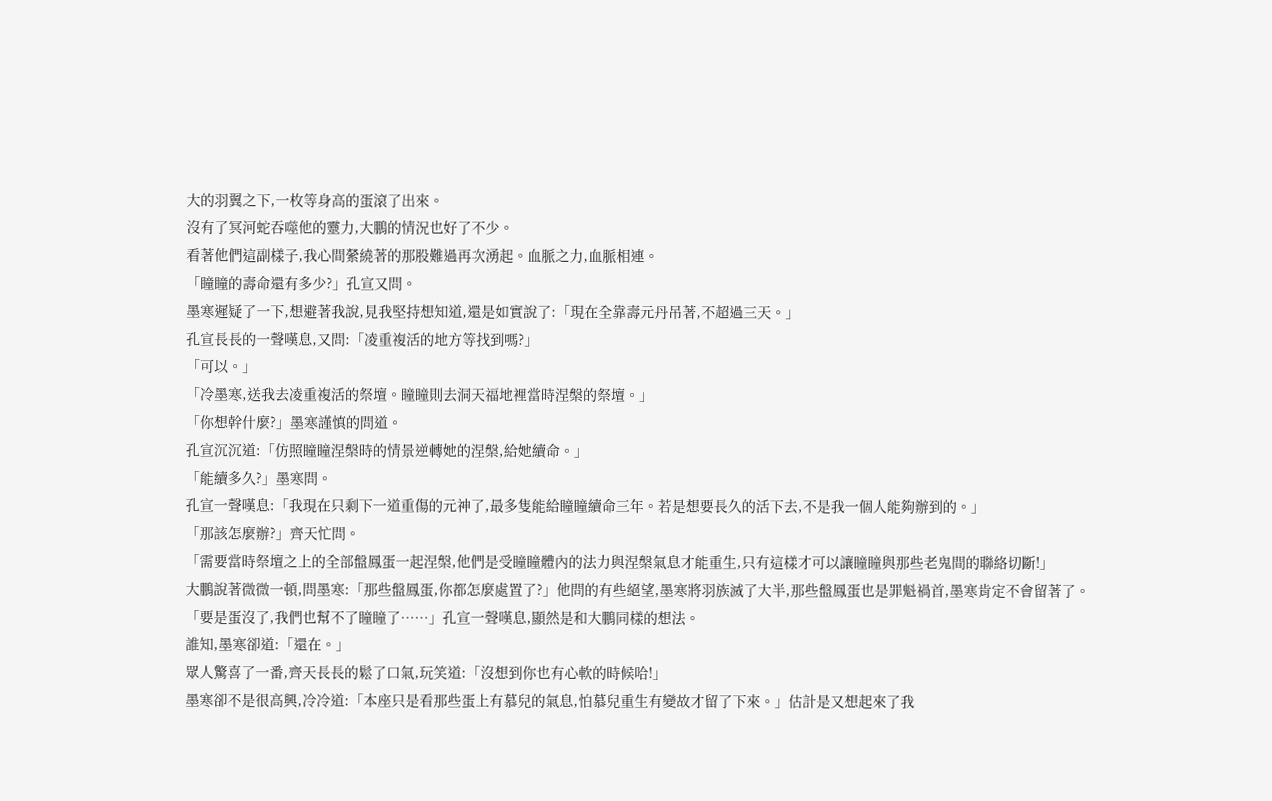大的羽翼之下,一枚等身高的蛋滾了出來。
沒有了冥河蛇吞噬他的靈力,大鵬的情況也好了不少。
看著他們這副樣子,我心間縈繞著的那股難過再次湧起。血脈之力,血脈相連。
「瞳瞳的壽命還有多少?」孔宣又問。
墨寒遲疑了一下,想避著我說,見我堅持想知道,還是如實說了:「現在全靠壽元丹吊著,不超過三天。」
孔宣長長的一聲嘆息,又問:「凌重複活的地方等找到嗎?」
「可以。」
「冷墨寒,送我去凌重複活的祭壇。瞳瞳則去洞天福地裡當時涅槃的祭壇。」
「你想幹什麼?」墨寒謹慎的問道。
孔宣沉沉道:「仿照瞳瞳涅槃時的情景逆轉她的涅槃,給她續命。」
「能續多久?」墨寒問。
孔宣一聲嘆息:「我現在只剩下一道重傷的元神了,最多隻能給瞳瞳續命三年。若是想要長久的活下去,不是我一個人能夠辦到的。」
「那該怎麼辦?」齊天忙問。
「需要當時祭壇之上的全部盤鳳蛋一起涅槃,他們是受瞳瞳體內的法力與涅槃氣息才能重生,只有這樣才可以讓瞳瞳與那些老鬼間的聯絡切斷!」
大鵬說著微微一頓,問墨寒:「那些盤鳳蛋,你都怎麼處置了?」他問的有些絕望,墨寒將羽族滅了大半,那些盤鳳蛋也是罪魁禍首,墨寒肯定不會留著了。
「要是蛋沒了,我們也幫不了瞳瞳了……」孔宣一聲嘆息,顯然是和大鵬同樣的想法。
誰知,墨寒卻道:「還在。」
眾人驚喜了一番,齊天長長的鬆了口氣,玩笑道:「沒想到你也有心軟的時候哈!」
墨寒卻不是很高興,冷冷道:「本座只是看那些蛋上有慕兒的氣息,怕慕兒重生有變故才留了下來。」估計是又想起來了我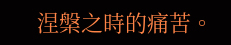涅槃之時的痛苦。